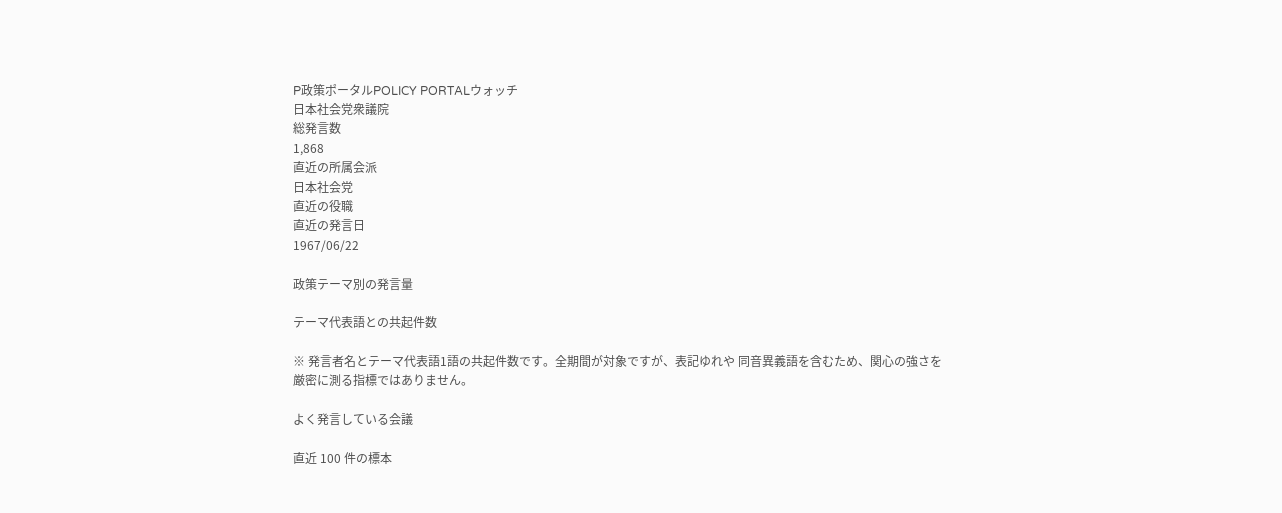P政策ポータルPOLICY PORTALウォッチ
日本社会党衆議院
総発言数
1,868
直近の所属会派
日本社会党
直近の役職
直近の発言日
1967/06/22

政策テーマ別の発言量

テーマ代表語との共起件数

※ 発言者名とテーマ代表語1語の共起件数です。全期間が対象ですが、表記ゆれや 同音異義語を含むため、関心の強さを厳密に測る指標ではありません。

よく発言している会議

直近 100 件の標本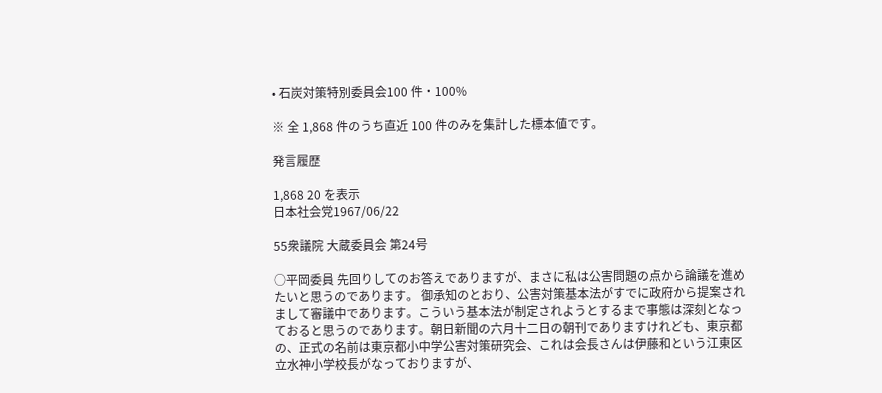• 石炭対策特別委員会100 件・100%

※ 全 1,868 件のうち直近 100 件のみを集計した標本値です。

発言履歴

1,868 20 を表示
日本社会党1967/06/22

55衆議院 大蔵委員会 第24号

○平岡委員 先回りしてのお答えでありますが、まさに私は公害問題の点から論議を進めたいと思うのであります。 御承知のとおり、公害対策基本法がすでに政府から提案されまして審議中であります。こういう基本法が制定されようとするまで事態は深刻となっておると思うのであります。朝日新聞の六月十二日の朝刊でありますけれども、東京都の、正式の名前は東京都小中学公害対策研究会、これは会長さんは伊藤和という江東区立水神小学校長がなっておりますが、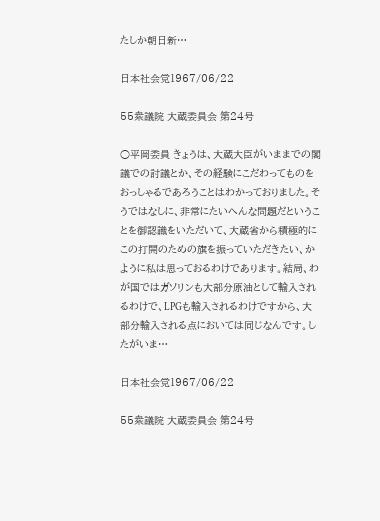たしか朝日新…

日本社会党1967/06/22

55衆議院 大蔵委員会 第24号

○平岡委員 きょうは、大蔵大臣がいままでの閣議での討議とか、その経験にこだわってものをおっしゃるであろうことはわかっておりました。そうではなしに、非常にたいへんな問題だということを御認識をいただいて、大蔵省から積極的にこの打開のための旗を振っていただきたい、かように私は思っておるわけであります。結局、わが国ではガソリンも大部分原油として輸入されるわけで、LPGも輸入されるわけですから、大部分輸入される点においては同じなんです。したがいま…

日本社会党1967/06/22

55衆議院 大蔵委員会 第24号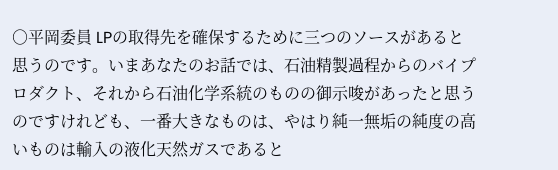○平岡委員 LPの取得先を確保するために三つのソースがあると思うのです。いまあなたのお話では、石油精製過程からのバイプロダクト、それから石油化学系統のものの御示唆があったと思うのですけれども、一番大きなものは、やはり純一無垢の純度の高いものは輸入の液化天然ガスであると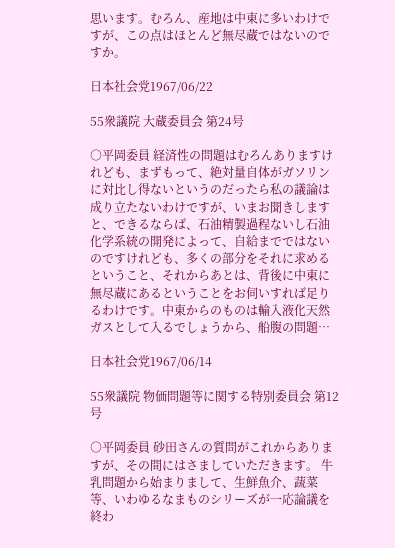思います。むろん、産地は中東に多いわけですが、この点はほとんど無尽蔵ではないのですか。

日本社会党1967/06/22

55衆議院 大蔵委員会 第24号

○平岡委員 経済性の問題はむろんありますけれども、まずもって、絶対量自体がガソリンに対比し得ないというのだったら私の議論は成り立たないわけですが、いまお聞きしますと、できるならば、石油精製過程ないし石油化学系統の開発によって、自給までではないのですけれども、多くの部分をそれに求めるということ、それからあとは、背後に中東に無尽蔵にあるということをお伺いすれば足りるわけです。中東からのものは輸入液化天然ガスとして入るでしょうから、船腹の問題…

日本社会党1967/06/14

55衆議院 物価問題等に関する特別委員会 第12号

○平岡委員 砂田さんの質問がこれからありますが、その間にはさましていただきます。 牛乳問題から始まりまして、生鮮魚介、蔬菜等、いわゆるなまものシリーズが一応論議を終わ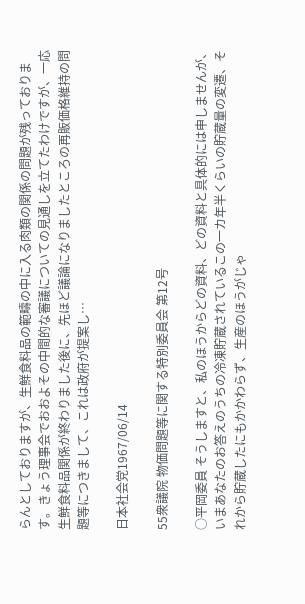らんとしておりますが、生鮮食料品の範疇の中に入る肉類の関係の問題が残っております。きょう理事会でおおよその中間的な審議についての見通しを立てたわけですが、一応生鮮食料品関係が終わりました後に、先ほど議論になりましたところの再販価格維持の問題等につきまして、これは政府が提案し…

日本社会党1967/06/14

55衆議院 物価問題等に関する特別委員会 第12号

○平岡委員 そうしますと、私のほうからどの資料、どの資料と具体的には申しませんが、いまあなたのお答えのうちの冷凍貯蔵されているこの一カ年半くらいの貯蔵量の変遷、それから貯蔵したにもかかわらず、生産のほうがじゃ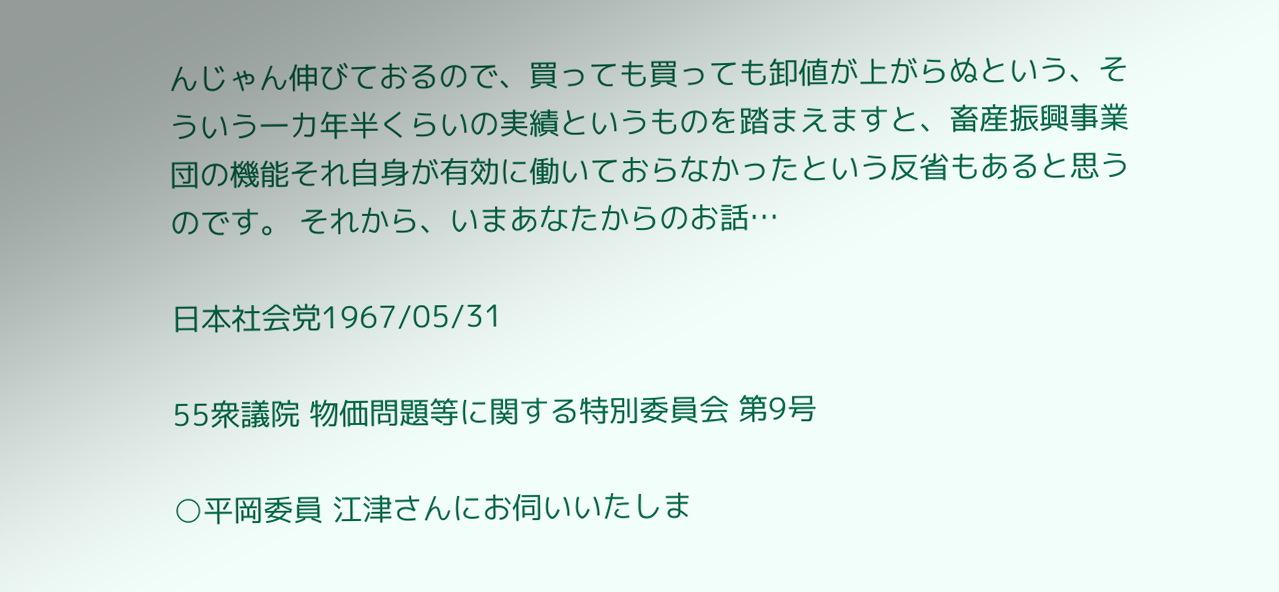んじゃん伸びておるので、買っても買っても卸値が上がらぬという、そういう一カ年半くらいの実績というものを踏まえますと、畜産振興事業団の機能それ自身が有効に働いておらなかったという反省もあると思うのです。 それから、いまあなたからのお話…

日本社会党1967/05/31

55衆議院 物価問題等に関する特別委員会 第9号

○平岡委員 江津さんにお伺いいたしま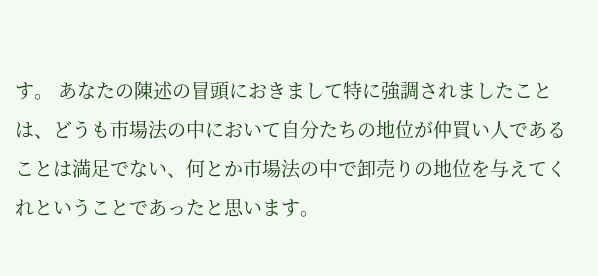す。 あなたの陳述の冒頭におきまして特に強調されましたことは、どうも市場法の中において自分たちの地位が仲買い人であることは満足でない、何とか市場法の中で卸売りの地位を与えてくれということであったと思います。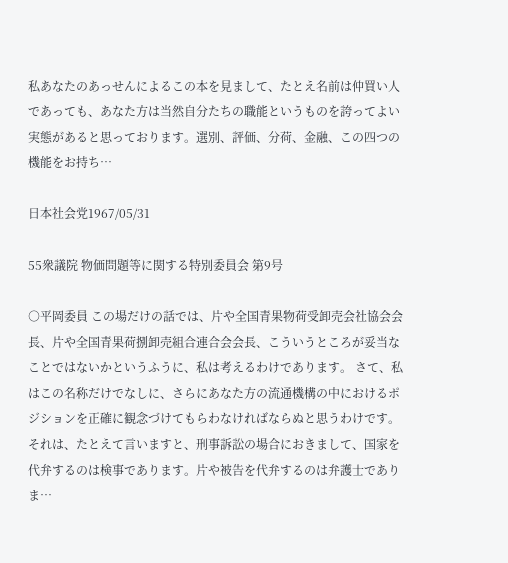私あなたのあっせんによるこの本を見まして、たとえ名前は仲買い人であっても、あなた方は当然自分たちの職能というものを誇ってよい実態があると思っております。選別、評価、分荷、金融、この四つの機能をお持ち…

日本社会党1967/05/31

55衆議院 物価問題等に関する特別委員会 第9号

○平岡委員 この場だけの話では、片や全国青果物荷受卸売会社協会会長、片や全国青果荷捌卸売組合連合会会長、こういうところが妥当なことではないかというふうに、私は考えるわけであります。 さて、私はこの名称だけでなしに、さらにあなた方の流通機構の中におけるポジションを正確に観念づけてもらわなければならぬと思うわけです。それは、たとえて言いますと、刑事訴訟の場合におきまして、国家を代弁するのは検事であります。片や被告を代弁するのは弁護士でありま…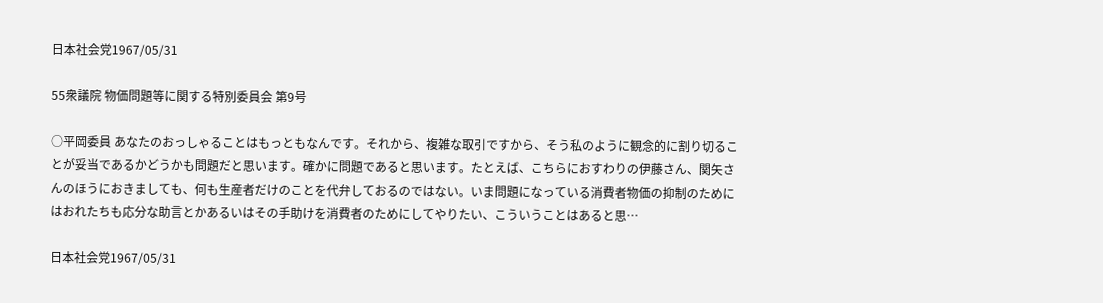日本社会党1967/05/31

55衆議院 物価問題等に関する特別委員会 第9号

○平岡委員 あなたのおっしゃることはもっともなんです。それから、複雑な取引ですから、そう私のように観念的に割り切ることが妥当であるかどうかも問題だと思います。確かに問題であると思います。たとえば、こちらにおすわりの伊藤さん、関矢さんのほうにおきましても、何も生産者だけのことを代弁しておるのではない。いま問題になっている消費者物価の抑制のためにはおれたちも応分な助言とかあるいはその手助けを消費者のためにしてやりたい、こういうことはあると思…

日本社会党1967/05/31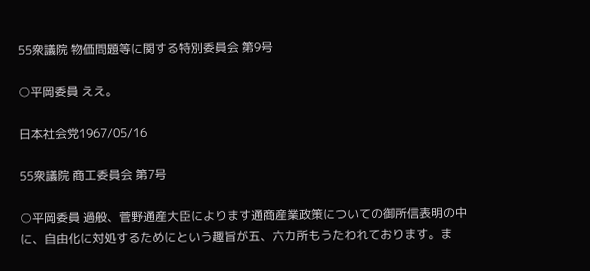55衆議院 物価問題等に関する特別委員会 第9号

○平岡委員 ええ。

日本社会党1967/05/16

55衆議院 商工委員会 第7号

○平岡委員 過般、菅野通産大臣によります通商産業政策についての御所信表明の中に、自由化に対処するためにという趣旨が五、六カ所もうたわれております。ま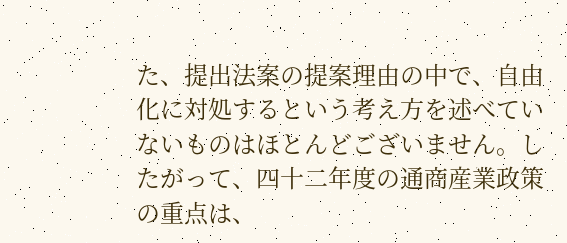た、提出法案の提案理由の中で、自由化に対処するという考え方を述べていないものはほとんどございません。したがって、四十二年度の通商産業政策の重点は、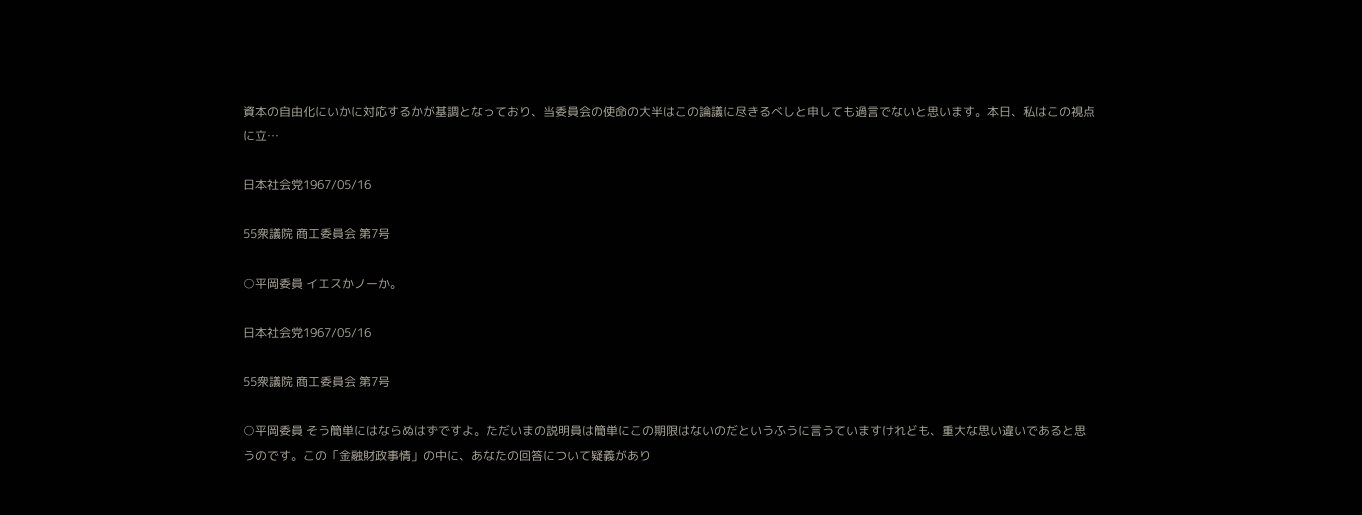資本の自由化にいかに対応するかが基調となっており、当委員会の使命の大半はこの論議に尽きるべしと申しても過言でないと思います。本日、私はこの視点に立…

日本社会党1967/05/16

55衆議院 商工委員会 第7号

○平岡委員 イエスかノーか。

日本社会党1967/05/16

55衆議院 商工委員会 第7号

○平岡委員 そう簡単にはならぬはずですよ。ただいまの説明員は簡単にこの期限はないのだというふうに言うていますけれども、重大な思い違いであると思うのです。この「金融財政事情」の中に、あなたの回答について疑義があり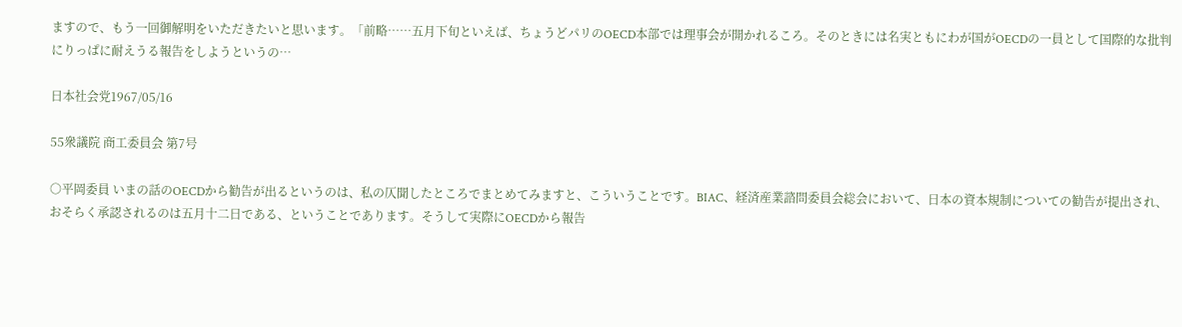ますので、もう一回御解明をいただきたいと思います。「前略……五月下旬といえば、ちょうどパリのOECD本部では理事会が開かれるころ。そのときには名実ともにわが国がOECDの一員として国際的な批判にりっぱに耐えうる報告をしようというの…

日本社会党1967/05/16

55衆議院 商工委員会 第7号

○平岡委員 いまの話のOECDから勧告が出るというのは、私の仄聞したところでまとめてみますと、こういうことです。BIAC、経済産業諮問委員会総会において、日本の資本規制についての勧告が提出され、おそらく承認されるのは五月十二日である、ということであります。そうして実際にOECDから報告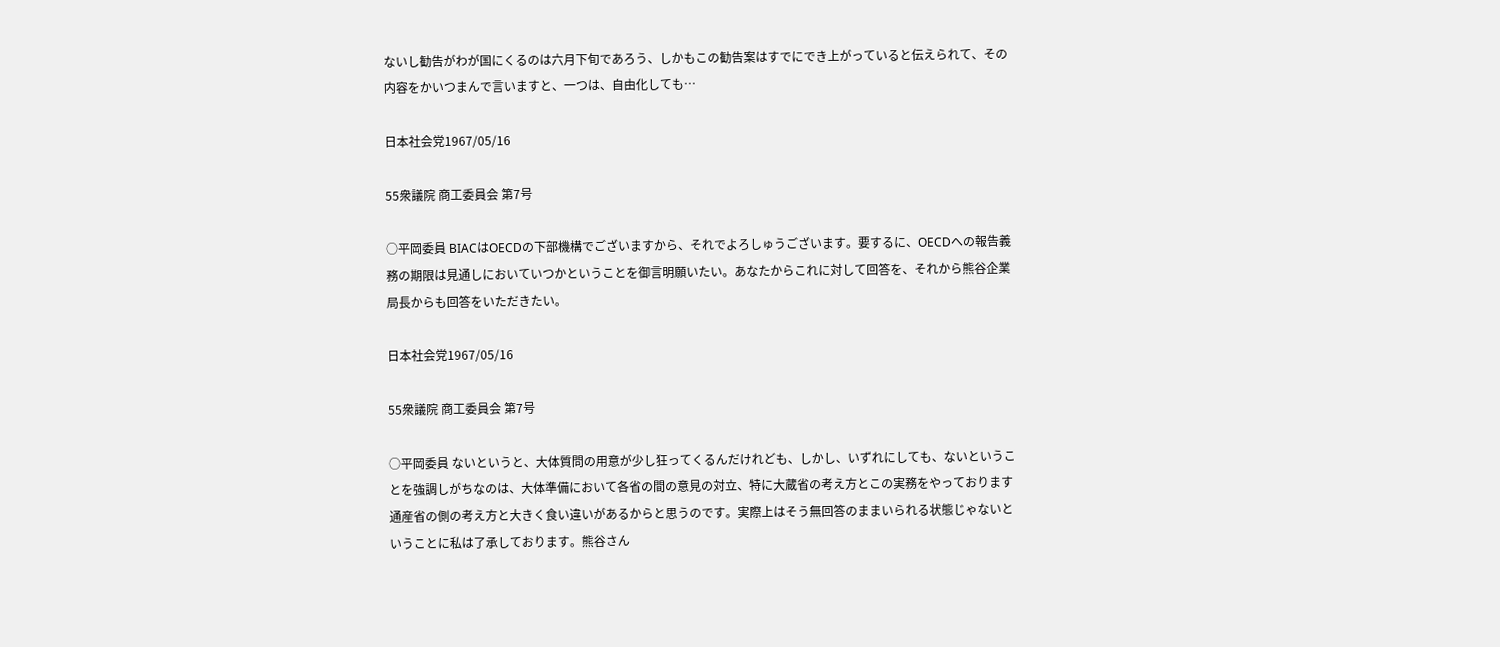ないし勧告がわが国にくるのは六月下旬であろう、しかもこの勧告案はすでにでき上がっていると伝えられて、その内容をかいつまんで言いますと、一つは、自由化しても…

日本社会党1967/05/16

55衆議院 商工委員会 第7号

○平岡委員 BIACはOECDの下部機構でございますから、それでよろしゅうございます。要するに、OECDへの報告義務の期限は見通しにおいていつかということを御言明願いたい。あなたからこれに対して回答を、それから熊谷企業局長からも回答をいただきたい。

日本社会党1967/05/16

55衆議院 商工委員会 第7号

○平岡委員 ないというと、大体質問の用意が少し狂ってくるんだけれども、しかし、いずれにしても、ないということを強調しがちなのは、大体準備において各省の間の意見の対立、特に大蔵省の考え方とこの実務をやっております通産省の側の考え方と大きく食い違いがあるからと思うのです。実際上はそう無回答のままいられる状態じゃないということに私は了承しております。熊谷さん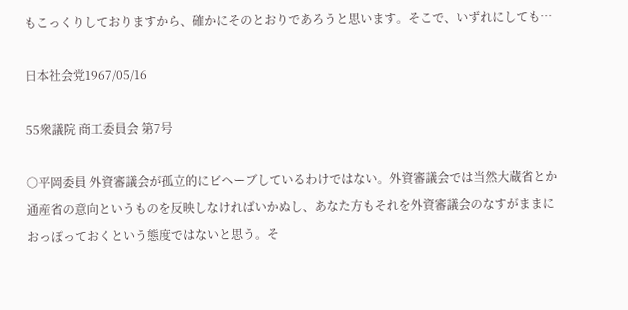もこっくりしておりますから、確かにそのとおりであろうと思います。そこで、いずれにしても…

日本社会党1967/05/16

55衆議院 商工委員会 第7号

○平岡委員 外資審議会が孤立的にビヘーブしているわけではない。外資審議会では当然大蔵省とか通産省の意向というものを反映しなければいかぬし、あなた方もそれを外資審議会のなすがままにおっぽっておくという態度ではないと思う。そ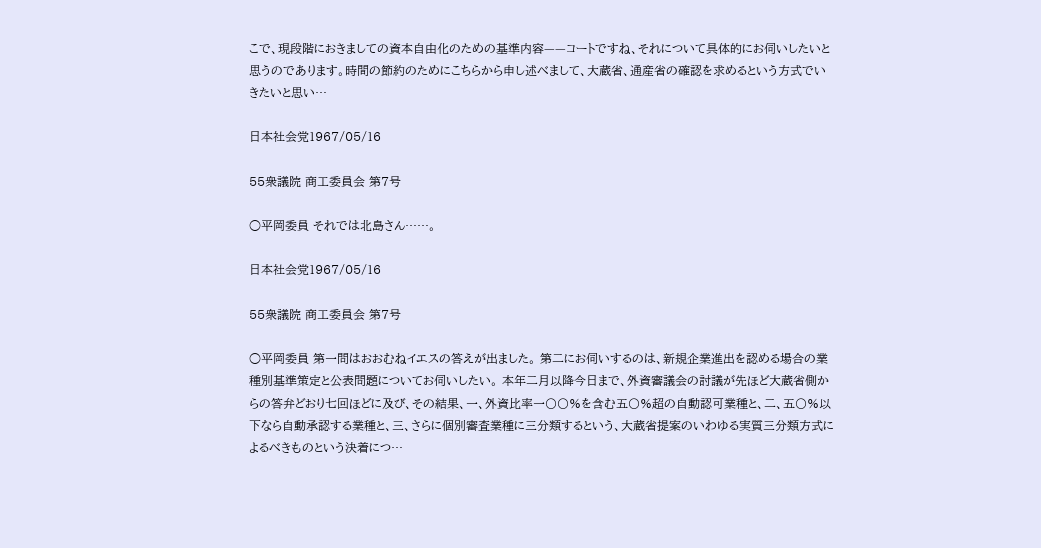こで、現段階におきましての資本自由化のための基準内容——コートですね、それについて具体的にお伺いしたいと思うのであります。時間の節約のためにこちらから申し述べまして、大蔵省、通産省の確認を求めるという方式でいきたいと思い…

日本社会党1967/05/16

55衆議院 商工委員会 第7号

○平岡委員 それでは北島さん……。

日本社会党1967/05/16

55衆議院 商工委員会 第7号

○平岡委員 第一問はおおむねイエスの答えが出ました。 第二にお伺いするのは、新規企業進出を認める場合の業種別基準策定と公表問題についてお伺いしたい。 本年二月以降今日まで、外資審議会の討議が先ほど大蔵省側からの答弁どおり七回ほどに及び、その結果、一、外資比率一〇〇%を含む五〇%超の自動認可業種と、二、五〇%以下なら自動承認する業種と、三、さらに個別審査業種に三分類するという、大蔵省提案のいわゆる実質三分類方式によるべきものという決着につ…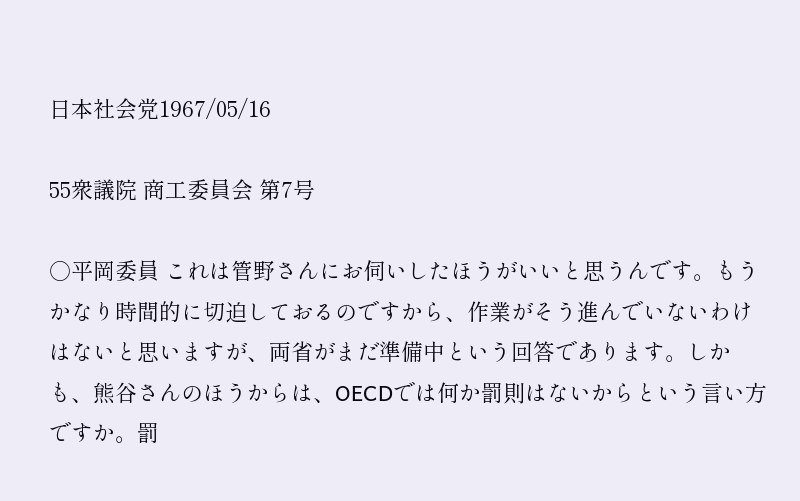日本社会党1967/05/16

55衆議院 商工委員会 第7号

○平岡委員 これは管野さんにお伺いしたほうがいいと思うんです。もうかなり時間的に切迫しておるのですから、作業がそう進んでいないわけはないと思いますが、両省がまだ準備中という回答であります。しかも、熊谷さんのほうからは、OECDでは何か罰則はないからという言い方ですか。罰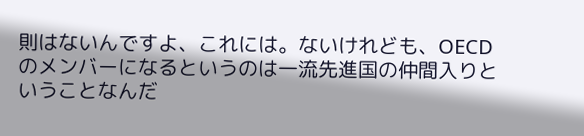則はないんですよ、これには。ないけれども、OECDのメンバーになるというのは一流先進国の仲間入りということなんだ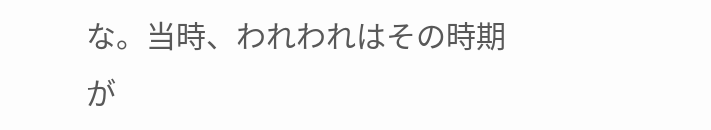な。当時、われわれはその時期が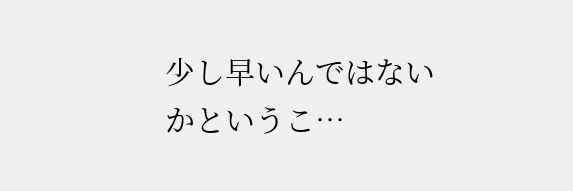少し早いんではないかというこ…